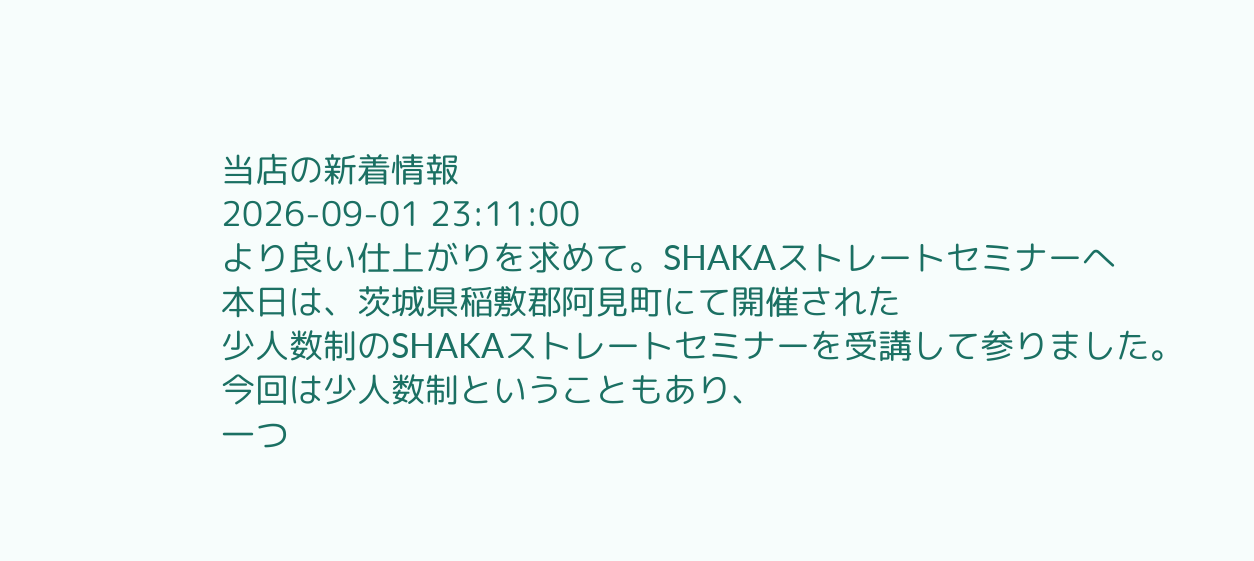当店の新着情報
2026-09-01 23:11:00
より良い仕上がりを求めて。SHAKAストレートセミナーへ
本日は、茨城県稲敷郡阿見町にて開催された
少人数制のSHAKAストレートセミナーを受講して参りました。
今回は少人数制ということもあり、
一つ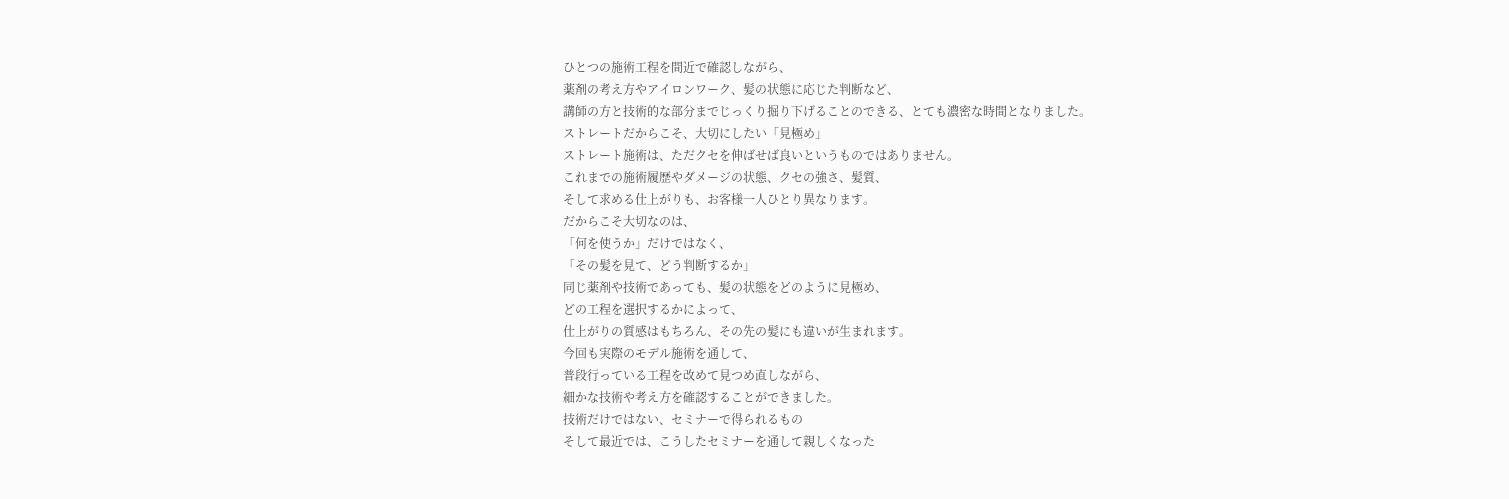ひとつの施術工程を間近で確認しながら、
薬剤の考え方やアイロンワーク、髪の状態に応じた判断など、
講師の方と技術的な部分までじっくり掘り下げることのできる、とても濃密な時間となりました。
ストレートだからこそ、大切にしたい「見極め」
ストレート施術は、ただクセを伸ばせば良いというものではありません。
これまでの施術履歴やダメージの状態、クセの強さ、髪質、
そして求める仕上がりも、お客様一人ひとり異なります。
だからこそ大切なのは、
「何を使うか」だけではなく、
「その髪を見て、どう判断するか」
同じ薬剤や技術であっても、髪の状態をどのように見極め、
どの工程を選択するかによって、
仕上がりの質感はもちろん、その先の髪にも違いが生まれます。
今回も実際のモデル施術を通して、
普段行っている工程を改めて見つめ直しながら、
細かな技術や考え方を確認することができました。
技術だけではない、セミナーで得られるもの
そして最近では、こうしたセミナーを通して親しくなった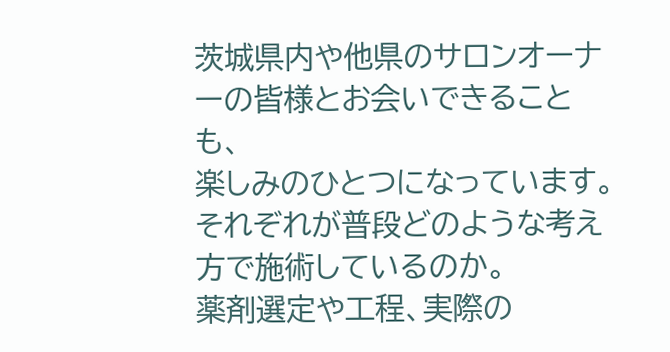茨城県内や他県のサロンオーナーの皆様とお会いできることも、
楽しみのひとつになっています。
それぞれが普段どのような考え方で施術しているのか。
薬剤選定や工程、実際の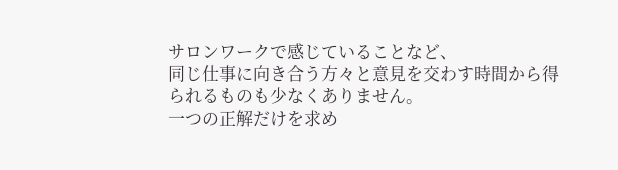サロンワークで感じていることなど、
同じ仕事に向き合う方々と意見を交わす時間から得られるものも少なくありません。
一つの正解だけを求め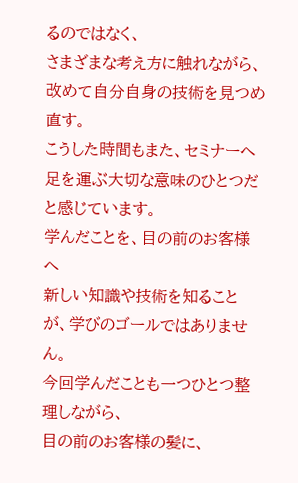るのではなく、
さまざまな考え方に触れながら、改めて自分自身の技術を見つめ直す。
こうした時間もまた、セミナーへ足を運ぶ大切な意味のひとつだと感じています。
学んだことを、目の前のお客様へ
新しい知識や技術を知ることが、学びのゴールではありません。
今回学んだことも一つひとつ整理しながら、
目の前のお客様の髪に、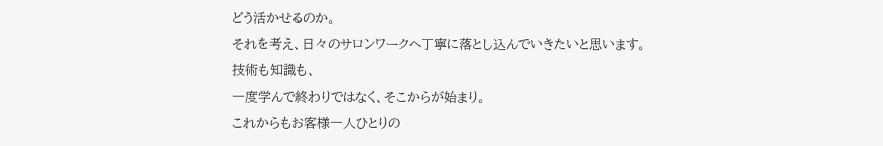どう活かせるのか。
それを考え、日々のサロンワークへ丁寧に落とし込んでいきたいと思います。
技術も知識も、
一度学んで終わりではなく、そこからが始まり。
これからもお客様一人ひとりの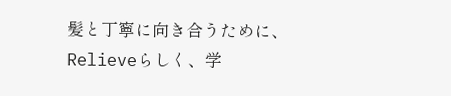髪と丁寧に向き合うために、
Relieveらしく、学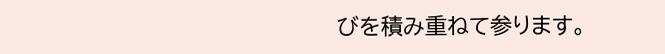びを積み重ねて参ります。